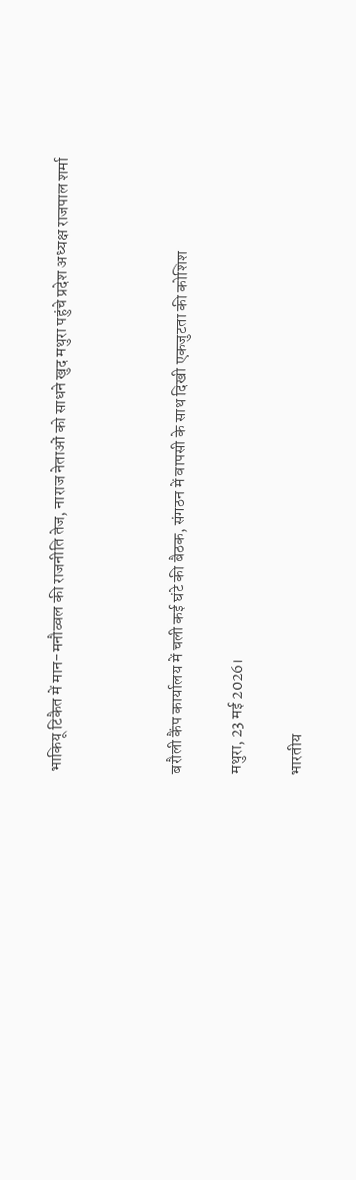भाकियू टिकैत में मान-मनौव्वल की राजनीति तेज, नाराज नेताओं को साधने खुद मथुरा पहुंचे प्रदेश अध्यक्ष राजपाल शर्मा



बरौली कैंप कार्यालय में चली कई घंटे की बैठक, संगठन में वापसी के साथ दिखी एकजुटता की कोशिश

मथुरा, 23 मई 2026।

भारतीय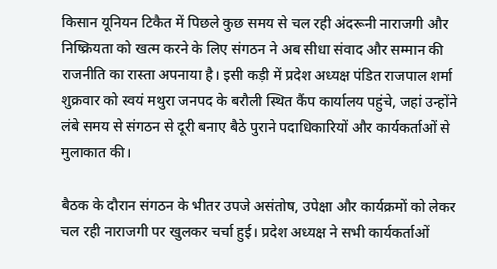किसान यूनियन टिकैत में पिछले कुछ समय से चल रही अंदरूनी नाराजगी और निष्क्रियता को खत्म करने के लिए संगठन ने अब सीधा संवाद और सम्मान की राजनीति का रास्ता अपनाया है। इसी कड़ी में प्रदेश अध्यक्ष पंडित राजपाल शर्मा शुक्रवार को स्वयं मथुरा जनपद के बरौली स्थित कैंप कार्यालय पहुंचे, जहां उन्होंने लंबे समय से संगठन से दूरी बनाए बैठे पुराने पदाधिकारियों और कार्यकर्ताओं से मुलाकात की।

बैठक के दौरान संगठन के भीतर उपजे असंतोष, उपेक्षा और कार्यक्रमों को लेकर चल रही नाराजगी पर खुलकर चर्चा हुई। प्रदेश अध्यक्ष ने सभी कार्यकर्ताओं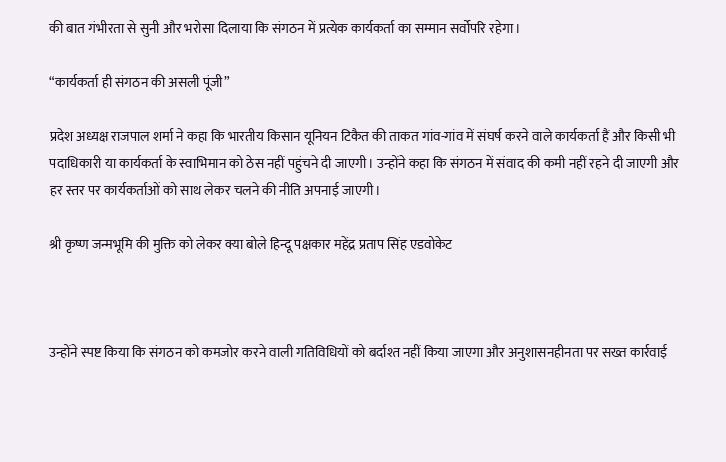की बात गंभीरता से सुनी और भरोसा दिलाया कि संगठन में प्रत्येक कार्यकर्ता का सम्मान सर्वोपरि रहेगा।

“कार्यकर्ता ही संगठन की असली पूंजी”

प्रदेश अध्यक्ष राजपाल शर्मा ने कहा कि भारतीय किसान यूनियन टिकैत की ताकत गांव-गांव में संघर्ष करने वाले कार्यकर्ता हैं और किसी भी पदाधिकारी या कार्यकर्ता के स्वाभिमान को ठेस नहीं पहुंचने दी जाएगी। उन्होंने कहा कि संगठन में संवाद की कमी नहीं रहने दी जाएगी और हर स्तर पर कार्यकर्ताओं को साथ लेकर चलने की नीति अपनाई जाएगी।

श्री कृष्ण जन्मभूमि की मुक्ति को लेकर क्या बोले हिन्दू पक्षकार महेंद्र प्रताप सिंह एडवोकेट



उन्होंने स्पष्ट किया कि संगठन को कमजोर करने वाली गतिविधियों को बर्दाश्त नहीं किया जाएगा और अनुशासनहीनता पर सख्त कार्रवाई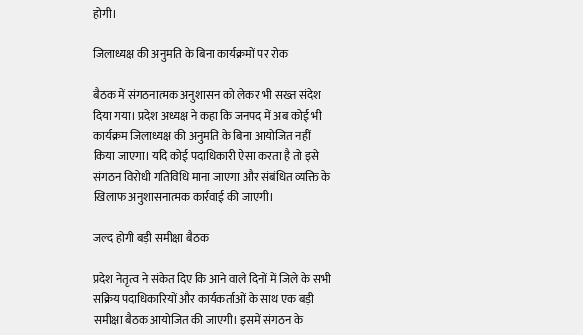होगी।

जिलाध्यक्ष की अनुमति के बिना कार्यक्रमों पर रोक

बैठक में संगठनात्मक अनुशासन को लेकर भी सख्त संदेश दिया गया। प्रदेश अध्यक्ष ने कहा कि जनपद में अब कोई भी कार्यक्रम जिलाध्यक्ष की अनुमति के बिना आयोजित नहीं किया जाएगा। यदि कोई पदाधिकारी ऐसा करता है तो इसे संगठन विरोधी गतिविधि माना जाएगा और संबंधित व्यक्ति के खिलाफ अनुशासनात्मक कार्रवाई की जाएगी।

जल्द होगी बड़ी समीक्षा बैठक

प्रदेश नेतृत्व ने संकेत दिए कि आने वाले दिनों में जिले के सभी सक्रिय पदाधिकारियों और कार्यकर्ताओं के साथ एक बड़ी समीक्षा बैठक आयोजित की जाएगी। इसमें संगठन के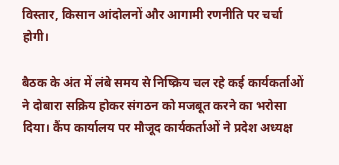विस्तार, किसान आंदोलनों और आगामी रणनीति पर चर्चा होगी।

बैठक के अंत में लंबे समय से निष्क्रिय चल रहे कई कार्यकर्ताओं ने दोबारा सक्रिय होकर संगठन को मजबूत करने का भरोसा दिया। कैंप कार्यालय पर मौजूद कार्यकर्ताओं ने प्रदेश अध्यक्ष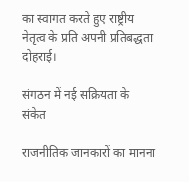का स्वागत करते हुए राष्ट्रीय नेतृत्व के प्रति अपनी प्रतिबद्धता दोहराई।

संगठन में नई सक्रियता के संकेत

राजनीतिक जानकारों का मानना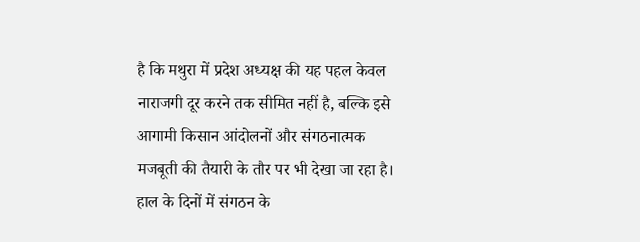है कि मथुरा में प्रदेश अध्यक्ष की यह पहल केवल नाराजगी दूर करने तक सीमित नहीं है, बल्कि इसे आगामी किसान आंदोलनों और संगठनात्मक मजबूती की तैयारी के तौर पर भी देखा जा रहा है। हाल के दिनों में संगठन के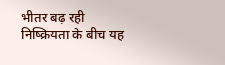भीतर बढ़ रही निष्क्रियता के बीच यह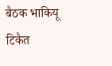बैठक भाकियू टिकैत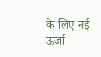के लिए नई ऊर्जा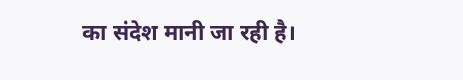का संदेश मानी जा रही है।